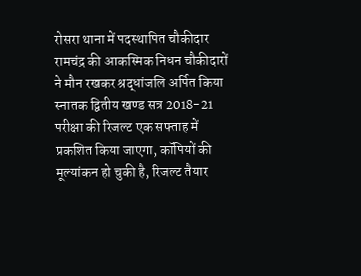रोसरा थाना में पदस्थापित चौकीदार रामचंद्र की आकस्मिक निधन चौकीदारों ने मौन रखकर श्रद्धांजलि अर्पित किया
स्नातक द्वितीय खण्ड सत्र 2018-21 परीक्षा की रिजल्ट एक सफ्ताह में प्रकशित किया जाएगा, कॉपियों की मूल्यांकन हो चुकी है, रिजल्ट तैयार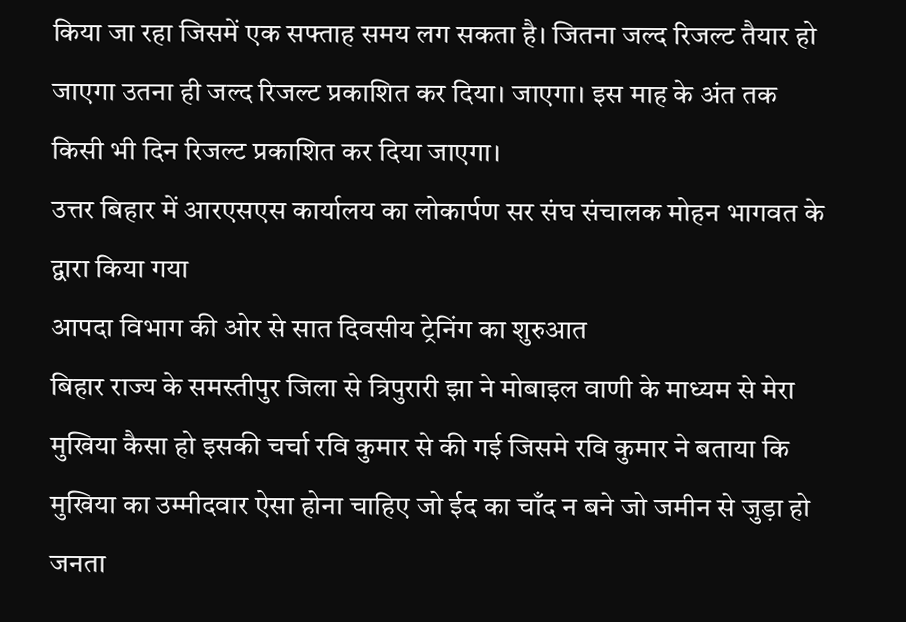किया जा रहा जिसमें एक सफ्ताह समय लग सकता है। जितना जल्द रिजल्ट तैयार हो जाएगा उतना ही जल्द रिजल्ट प्रकाशित कर दिया। जाएगा। इस माह के अंत तक किसी भी दिन रिजल्ट प्रकाशित कर दिया जाएगा।
उत्तर बिहार में आरएसएस कार्यालय का लोकार्पण सर संघ संचालक मोहन भागवत के द्वारा किया गया
आपदा विभाग की ओर से सात दिवसीय ट्रेनिंग का शुरुआत
बिहार राज्य के समस्तीपुर जिला से त्रिपुरारी झा ने मोबाइल वाणी के माध्यम से मेरा मुखिया कैसा हो इसकी चर्चा रवि कुमार से की गई जिसमे रवि कुमार ने बताया कि मुखिया का उम्मीदवार ऐसा होना चाहिए जो ईद का चाँद न बने जो जमीन से जुड़ा हो जनता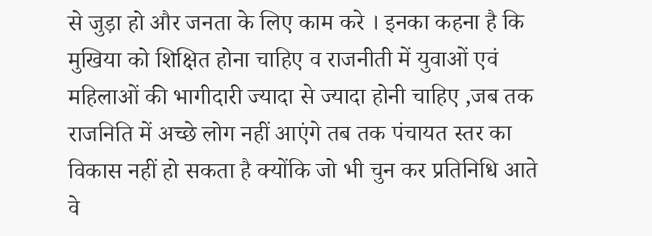से जुड़ा हो और जनता के लिए काम करे । इनका कहना है कि मुखिया को शिक्षित होना चाहिए व राजनीती में युवाओं एवं महिलाओं की भागीदारी ज्यादा से ज्यादा होनी चाहिए ,जब तक राजनिति में अच्छे लोग नहीं आएंगे तब तक पंचायत स्तर का विकास नहीं हो सकता है क्योंकि जो भी चुन कर प्रतिनिधि आते वे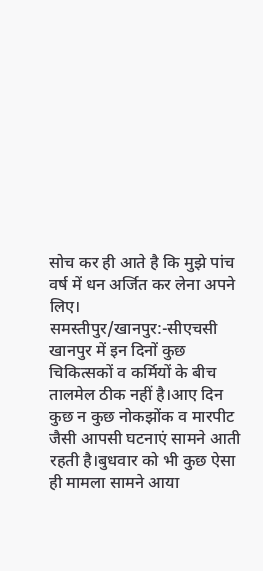सोच कर ही आते है कि मुझे पांच वर्ष में धन अर्जित कर लेना अपने लिए।
समस्तीपुर/खानपुर:-सीएचसी खानपुर में इन दिनों कुछ चिकित्सकों व कर्मियों के बीच तालमेल ठीक नहीं है।आए दिन कुछ न कुछ नोकझोंक व मारपीट जैसी आपसी घटनाएं सामने आती रहती है।बुधवार को भी कुछ ऐसा ही मामला सामने आया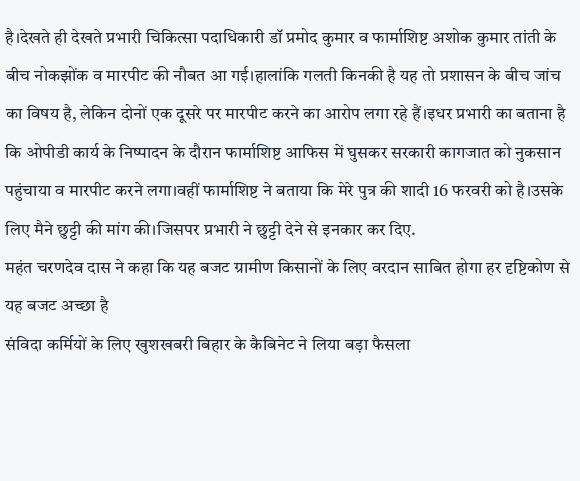है।देखते ही देखते प्रभारी चिकित्सा पदाधिकारी डॉ प्रमोद कुमार व फार्माशिष्ट अशोक कुमार तांती के बीच नोकझोंक व मारपीट की नौबत आ गई।हालांकि गलती किनकी है यह तो प्रशासन के बीच जांच का विषय है, लेकिन दोनों एक दूसरे पर मारपीट करने का आरोप लगा रहे हैं।इधर प्रभारी का बताना है कि ओपीडी कार्य के निष्पादन के दौरान फार्माशिष्ट आफिस में घुसकर सरकारी कागजात को नुकसान पहुंचाया व मारपीट करने लगा।वहीं फार्माशिष्ट ने बताया कि मेरे पुत्र की शादी 16 फरवरी को है।उसके लिए मैने छुट्टी की मांग की।जिसपर प्रभारी ने छुट्टी देने से इनकार कर दिए.
महंत चरणदेव दास ने कहा कि यह बजट ग्रामीण किसानों के लिए वरदान साबित होगा हर दृष्टिकोण से यह बजट अच्छा है
संविदा कर्मियों के लिए खुशखबरी बिहार के कैबिनेट ने लिया बड़ा फैसला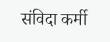संविदा कर्मी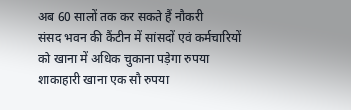अब 60 सालों तक कर सकते हैं नौकरी
संसद भवन की कैंटीन में सांसदों एवं कर्मचारियों को खाना में अधिक चुकाना पड़ेगा रुपया शाकाहारी खाना एक सौ रुपया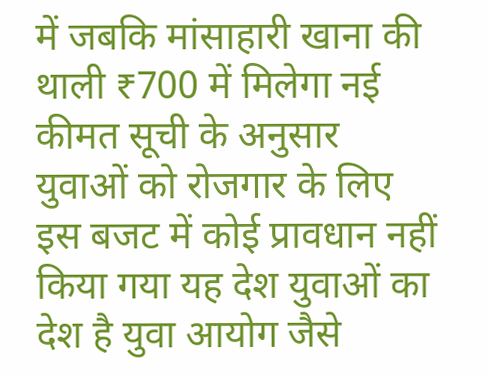में जबकि मांसाहारी खाना की थाली ₹700 में मिलेगा नई कीमत सूची के अनुसार
युवाओं को रोजगार के लिए इस बजट में कोई प्रावधान नहीं किया गया यह देश युवाओं का देश है युवा आयोग जैसे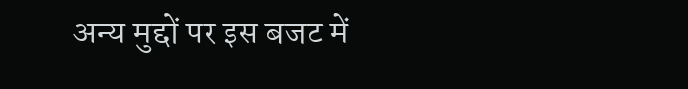अन्य मुद्दों पर इस बजट में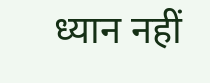ध्यान नहीं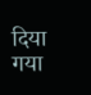दिया गया